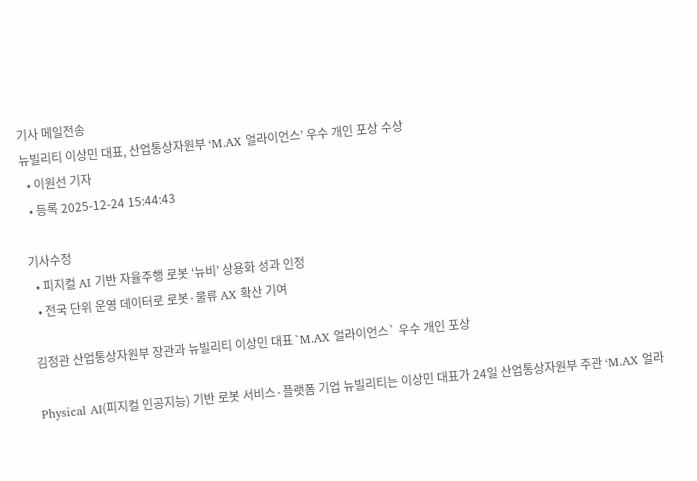기사 메일전송
뉴빌리티 이상민 대표, 산업통상자원부 ‘M.AX 얼라이언스’ 우수 개인 포상 수상
  • 이원선 기자
  • 등록 2025-12-24 15:44:43

기사수정
  • 피지컬 AI 기반 자율주행 로봇 ‘뉴비’ 상용화 성과 인정
  • 전국 단위 운영 데이터로 로봇·물류 AX 확산 기여

김정관 산업통상자원부 장관과 뉴빌리티 이상민 대표 `M.AX 얼라이언스` 우수 개인 포상

Physical AI(피지컬 인공지능) 기반 로봇 서비스·플랫폼 기업 뉴빌리티는 이상민 대표가 24일 산업통상자원부 주관 ‘M.AX 얼라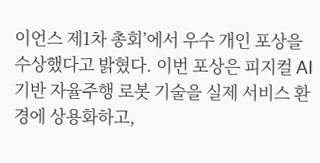이언스 제1차 총회’에서 우수 개인 포상을 수상했다고 밝혔다. 이번 포상은 피지컬 AI 기반 자율주행 로봇 기술을 실제 서비스 환경에 상용화하고,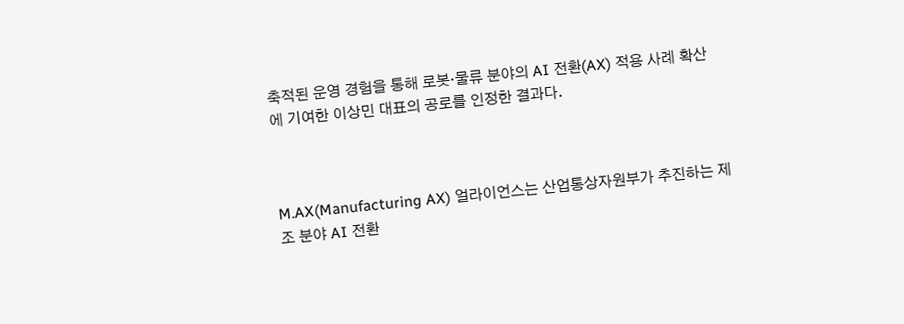축적된 운영 경험을 통해 로봇·물류 분야의 AI 전환(AX) 적용 사례 확산에 기여한 이상민 대표의 공로를 인정한 결과다.



M.AX(Manufacturing AX) 얼라이언스는 산업통상자원부가 추진하는 제조 분야 AI 전환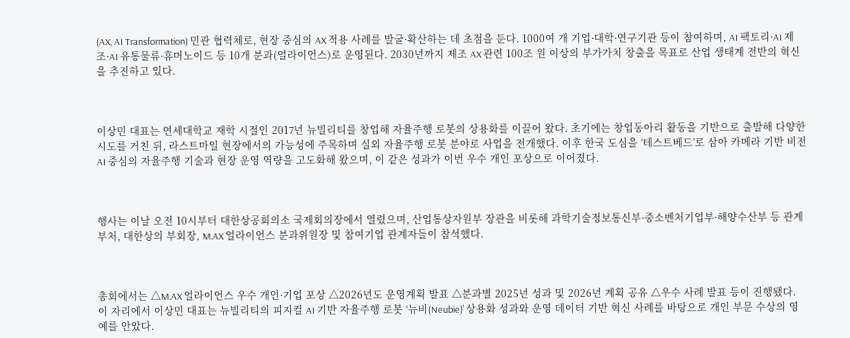(AX, AI Transformation) 민관 협력체로, 현장 중심의 AX 적용 사례를 발굴·확산하는 데 초점을 둔다. 1000여 개 기업·대학·연구기관 등이 참여하며, AI 팩토리·AI 제조·AI 유통물류·휴머노이드 등 10개 분과(얼라이언스)로 운영된다. 2030년까지 제조 AX 관련 100조 원 이상의 부가가치 창출을 목표로 산업 생태계 전반의 혁신을 추진하고 있다.



이상민 대표는 연세대학교 재학 시절인 2017년 뉴빌리티를 창업해 자율주행 로봇의 상용화를 이끌어 왔다. 초기에는 창업동아리 활동을 기반으로 출발해 다양한 시도를 거친 뒤, 라스트마일 현장에서의 가능성에 주목하며 실외 자율주행 로봇 분야로 사업을 전개했다. 이후 한국 도심을 ‘테스트베드’로 삼아 카메라 기반 비전 AI 중심의 자율주행 기술과 현장 운영 역량을 고도화해 왔으며, 이 같은 성과가 이번 우수 개인 포상으로 이어졌다.



행사는 이날 오전 10시부터 대한상공회의소 국제회의장에서 열렸으며, 산업통상자원부 장관을 비롯해 과학기술정보통신부·중소벤처기업부·해양수산부 등 관계부처, 대한상의 부회장, M.AX 얼라이언스 분과위원장 및 참여기업 관계자들이 참석했다.



총회에서는 △M.AX 얼라이언스 우수 개인·기업 포상 △2026년도 운영계획 발표 △분과별 2025년 성과 및 2026년 계획 공유 △우수 사례 발표 등이 진행됐다. 이 자리에서 이상민 대표는 뉴빌리티의 피지컬 AI 기반 자율주행 로봇 ‘뉴비(Neubie)’ 상용화 성과와 운영 데이터 기반 혁신 사례를 바탕으로 개인 부문 수상의 영예를 안았다.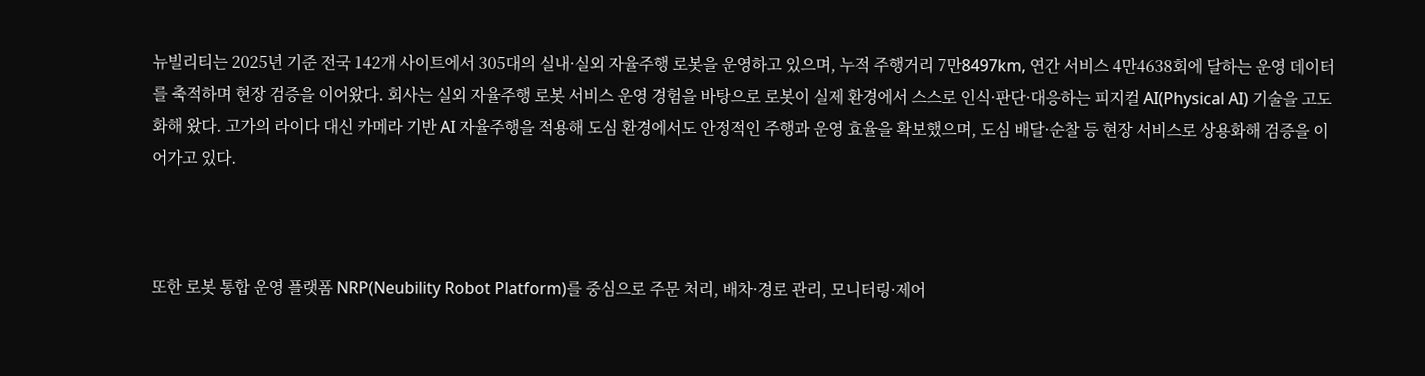뉴빌리티는 2025년 기준 전국 142개 사이트에서 305대의 실내·실외 자율주행 로봇을 운영하고 있으며, 누적 주행거리 7만8497km, 연간 서비스 4만4638회에 달하는 운영 데이터를 축적하며 현장 검증을 이어왔다. 회사는 실외 자율주행 로봇 서비스 운영 경험을 바탕으로 로봇이 실제 환경에서 스스로 인식·판단·대응하는 피지컬 AI(Physical AI) 기술을 고도화해 왔다. 고가의 라이다 대신 카메라 기반 AI 자율주행을 적용해 도심 환경에서도 안정적인 주행과 운영 효율을 확보했으며, 도심 배달·순찰 등 현장 서비스로 상용화해 검증을 이어가고 있다.



또한 로봇 통합 운영 플랫폼 NRP(Neubility Robot Platform)를 중심으로 주문 처리, 배차·경로 관리, 모니터링·제어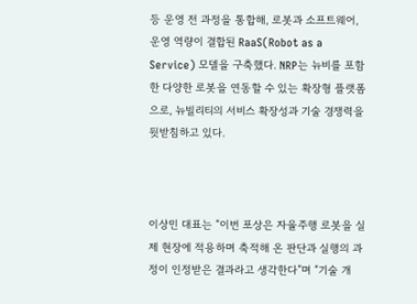등 운영 전 과정을 통합해, 로봇과 소프트웨어, 운영 역량이 결합된 RaaS(Robot as a Service) 모델을 구축했다. NRP는 뉴비를 포함한 다양한 로봇을 연동할 수 있는 확장형 플랫폼으로, 뉴빌리티의 서비스 확장성과 기술 경쟁력을 뒷받침하고 있다.



이상민 대표는 “이번 포상은 자율주행 로봇을 실제 현장에 적용하며 축적해 온 판단과 실행의 과정이 인정받은 결과라고 생각한다”며 “기술 개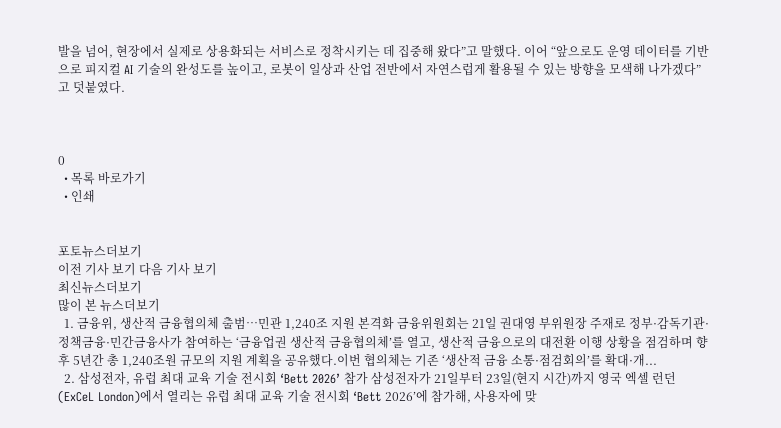발을 넘어, 현장에서 실제로 상용화되는 서비스로 정착시키는 데 집중해 왔다”고 말했다. 이어 “앞으로도 운영 데이터를 기반으로 피지컬 AI 기술의 완성도를 높이고, 로봇이 일상과 산업 전반에서 자연스럽게 활용될 수 있는 방향을 모색해 나가겠다”고 덧붙였다.



0
  • 목록 바로가기
  • 인쇄


포토뉴스더보기
이전 기사 보기 다음 기사 보기
최신뉴스더보기
많이 본 뉴스더보기
  1. 금융위, 생산적 금융협의체 출범…민관 1,240조 지원 본격화 금융위원회는 21일 권대영 부위원장 주재로 정부·감독기관·정책금융·민간금융사가 참여하는 ‘금융업권 생산적 금융협의체’를 열고, 생산적 금융으로의 대전환 이행 상황을 점검하며 향후 5년간 총 1,240조원 규모의 지원 계획을 공유했다.이번 협의체는 기존 ‘생산적 금융 소통·점검회의’를 확대·개...
  2. 삼성전자, 유럽 최대 교육 기술 전시회 ‘Bett 2026’ 참가 삼성전자가 21일부터 23일(현지 시간)까지 영국 엑셀 런던(ExCeL London)에서 열리는 유럽 최대 교육 기술 전시회 ‘Bett 2026’에 참가해, 사용자에 맞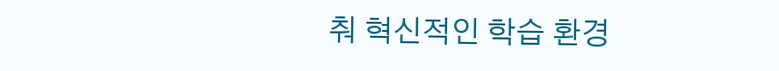춰 혁신적인 학습 환경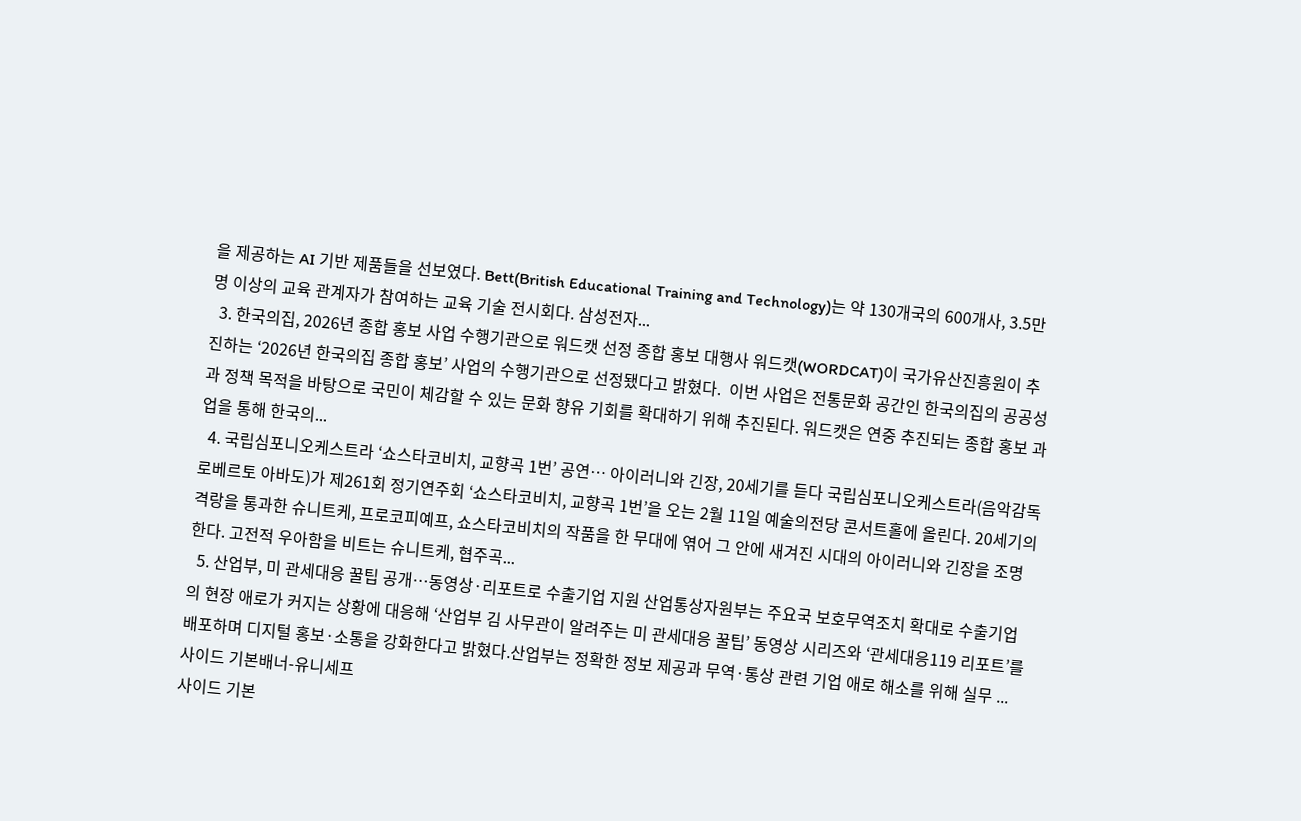을 제공하는 AI 기반 제품들을 선보였다. Bett(British Educational Training and Technology)는 약 130개국의 600개사, 3.5만 명 이상의 교육 관계자가 참여하는 교육 기술 전시회다. 삼성전자...
  3. 한국의집, 2026년 종합 홍보 사업 수행기관으로 워드캣 선정 종합 홍보 대행사 워드캣(WORDCAT)이 국가유산진흥원이 추진하는 ‘2026년 한국의집 종합 홍보’ 사업의 수행기관으로 선정됐다고 밝혔다.  이번 사업은 전통문화 공간인 한국의집의 공공성과 정책 목적을 바탕으로 국민이 체감할 수 있는 문화 향유 기회를 확대하기 위해 추진된다. 워드캣은 연중 추진되는 종합 홍보 과업을 통해 한국의...
  4. 국립심포니오케스트라 ‘쇼스타코비치, 교향곡 1번’ 공연… 아이러니와 긴장, 20세기를 듣다 국립심포니오케스트라(음악감독 로베르토 아바도)가 제261회 정기연주회 ‘쇼스타코비치, 교향곡 1번’을 오는 2월 11일 예술의전당 콘서트홀에 올린다. 20세기의 격랑을 통과한 슈니트케, 프로코피예프, 쇼스타코비치의 작품을 한 무대에 엮어 그 안에 새겨진 시대의 아이러니와 긴장을 조명한다. 고전적 우아함을 비트는 슈니트케, 협주곡...
  5. 산업부, 미 관세대응 꿀팁 공개…동영상·리포트로 수출기업 지원 산업통상자원부는 주요국 보호무역조치 확대로 수출기업의 현장 애로가 커지는 상황에 대응해 ‘산업부 김 사무관이 알려주는 미 관세대응 꿀팁’ 동영상 시리즈와 ‘관세대응119 리포트’를 배포하며 디지털 홍보·소통을 강화한다고 밝혔다.산업부는 정확한 정보 제공과 무역·통상 관련 기업 애로 해소를 위해 실무 ...
사이드 기본배너-유니세프
사이드 기본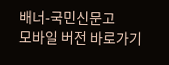배너-국민신문고
모바일 버전 바로가기